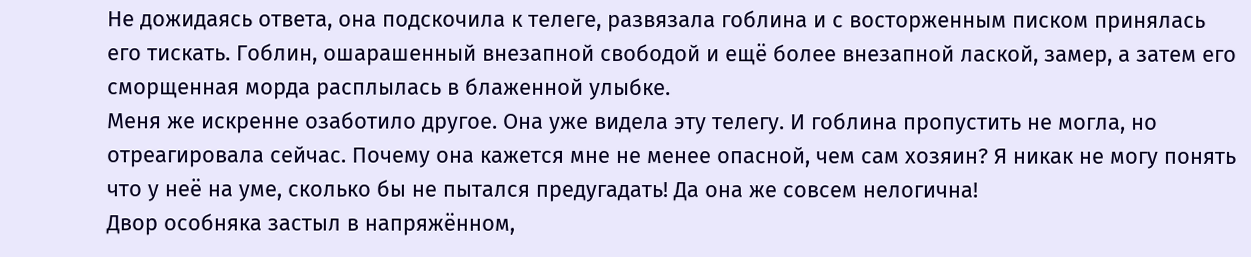Не дожидаясь ответа, она подскочила к телеге, развязала гоблина и с восторженным писком принялась его тискать. Гоблин, ошарашенный внезапной свободой и ещё более внезапной лаской, замер, а затем его сморщенная морда расплылась в блаженной улыбке.
Меня же искренне озаботило другое. Она уже видела эту телегу. И гоблина пропустить не могла, но отреагировала сейчас. Почему она кажется мне не менее опасной, чем сам хозяин? Я никак не могу понять что у неё на уме, сколько бы не пытался предугадать! Да она же совсем нелогична!
Двор особняка застыл в напряжённом,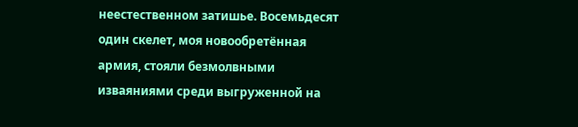неестественном затишье. Восемьдесят один скелет, моя новообретённая армия, стояли безмолвными изваяниями среди выгруженной на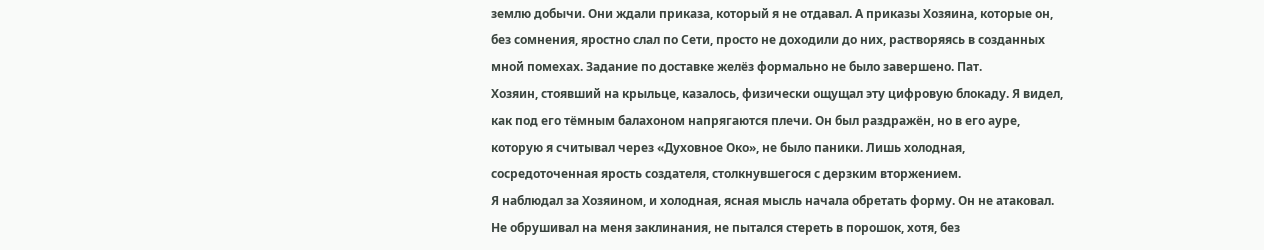землю добычи. Они ждали приказа, который я не отдавал. А приказы Хозяина, которые он, без сомнения, яростно слал по Сети, просто не доходили до них, растворяясь в созданных мной помехах. Задание по доставке желёз формально не было завершено. Пат.
Хозяин, стоявший на крыльце, казалось, физически ощущал эту цифровую блокаду. Я видел, как под его тёмным балахоном напрягаются плечи. Он был раздражён, но в его ауре, которую я считывал через «Духовное Око», не было паники. Лишь холодная, сосредоточенная ярость создателя, столкнувшегося с дерзким вторжением.
Я наблюдал за Хозяином, и холодная, ясная мысль начала обретать форму. Он не атаковал. Не обрушивал на меня заклинания, не пытался стереть в порошок, хотя, без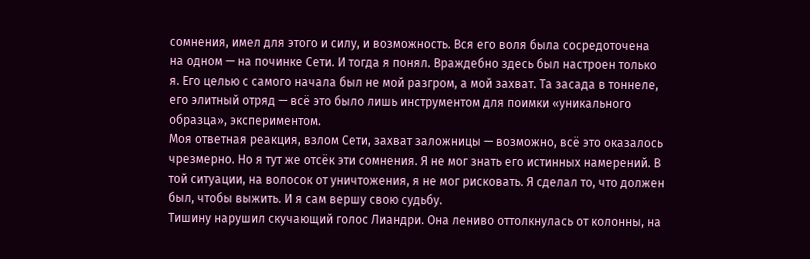сомнения, имел для этого и силу, и возможность. Вся его воля была сосредоточена на одном — на починке Сети. И тогда я понял. Враждебно здесь был настроен только я. Его целью с самого начала был не мой разгром, а мой захват. Та засада в тоннеле, его элитный отряд — всё это было лишь инструментом для поимки «уникального образца», экспериментом.
Моя ответная реакция, взлом Сети, захват заложницы — возможно, всё это оказалось чрезмерно. Но я тут же отсёк эти сомнения. Я не мог знать его истинных намерений. В той ситуации, на волосок от уничтожения, я не мог рисковать. Я сделал то, что должен был, чтобы выжить. И я сам вершу свою судьбу.
Тишину нарушил скучающий голос Лиандри. Она лениво оттолкнулась от колонны, на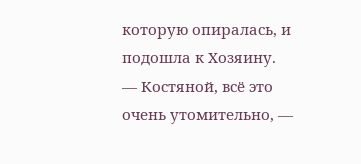которую опиралась, и подошла к Хозяину.
— Костяной, всё это очень утомительно, —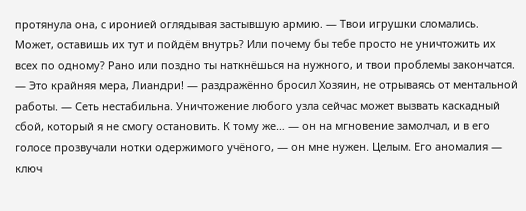протянула она, с иронией оглядывая застывшую армию. — Твои игрушки сломались. Может, оставишь их тут и пойдём внутрь? Или почему бы тебе просто не уничтожить их всех по одному? Рано или поздно ты наткнёшься на нужного, и твои проблемы закончатся.
— Это крайняя мера, Лиандри! — раздражённо бросил Хозяин, не отрываясь от ментальной работы. — Сеть нестабильна. Уничтожение любого узла сейчас может вызвать каскадный сбой, который я не смогу остановить. К тому же… — он на мгновение замолчал, и в его голосе прозвучали нотки одержимого учёного, — он мне нужен. Целым. Его аномалия — ключ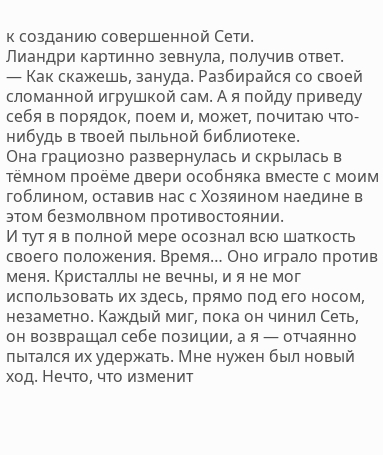к созданию совершенной Сети.
Лиандри картинно зевнула, получив ответ.
— Как скажешь, зануда. Разбирайся со своей сломанной игрушкой сам. А я пойду приведу себя в порядок, поем и, может, почитаю что-нибудь в твоей пыльной библиотеке.
Она грациозно развернулась и скрылась в тёмном проёме двери особняка вместе с моим гоблином, оставив нас с Хозяином наедине в этом безмолвном противостоянии.
И тут я в полной мере осознал всю шаткость своего положения. Время… Оно играло против меня. Кристаллы не вечны, и я не мог использовать их здесь, прямо под его носом, незаметно. Каждый миг, пока он чинил Сеть, он возвращал себе позиции, а я — отчаянно пытался их удержать. Мне нужен был новый ход. Нечто, что изменит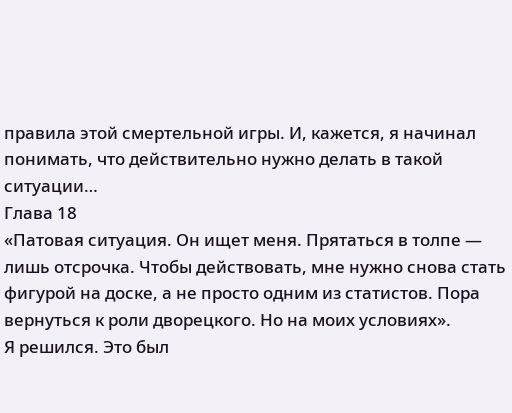правила этой смертельной игры. И, кажется, я начинал понимать, что действительно нужно делать в такой ситуации…
Глава 18
«Патовая ситуация. Он ищет меня. Прятаться в толпе — лишь отсрочка. Чтобы действовать, мне нужно снова стать фигурой на доске, а не просто одним из статистов. Пора вернуться к роли дворецкого. Но на моих условиях».
Я решился. Это был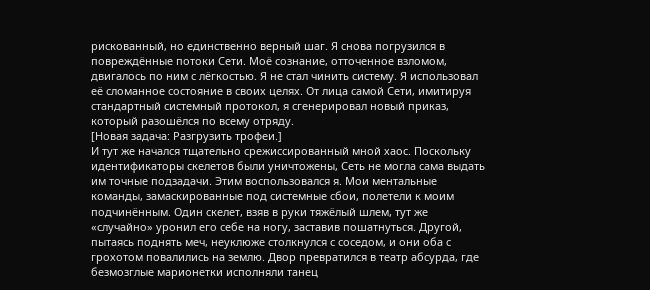рискованный, но единственно верный шаг. Я снова погрузился в повреждённые потоки Сети. Моё сознание, отточенное взломом, двигалось по ним с лёгкостью. Я не стал чинить систему. Я использовал её сломанное состояние в своих целях. От лица самой Сети, имитируя стандартный системный протокол, я сгенерировал новый приказ, который разошёлся по всему отряду.
[Новая задача: Разгрузить трофеи.]
И тут же начался тщательно срежиссированный мной хаос. Поскольку идентификаторы скелетов были уничтожены, Сеть не могла сама выдать им точные подзадачи. Этим воспользовался я. Мои ментальные команды, замаскированные под системные сбои, полетели к моим подчинённым. Один скелет, взяв в руки тяжёлый шлем, тут же «случайно» уронил его себе на ногу, заставив пошатнуться. Другой, пытаясь поднять меч, неуклюже столкнулся с соседом, и они оба с грохотом повалились на землю. Двор превратился в театр абсурда, где безмозглые марионетки исполняли танец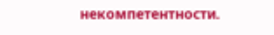некомпетентности.